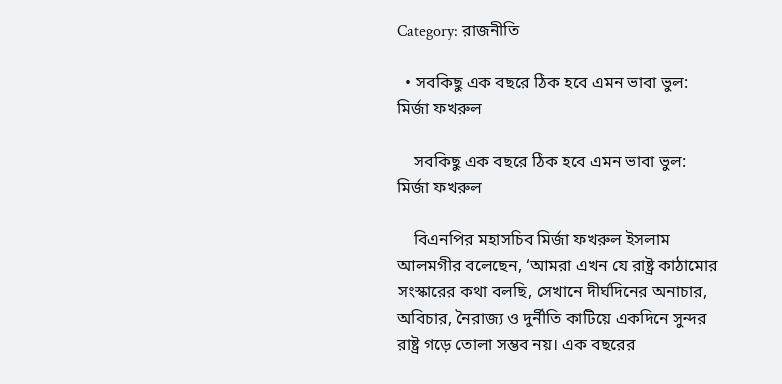Category: রাজনীতি

  • সবকিছু এক বছরে ঠিক হবে এমন ভাবা ভুল: মির্জা ফখরুল

    সবকিছু এক বছরে ঠিক হবে এমন ভাবা ভুল: মির্জা ফখরুল

    বিএনপির মহাসচিব মির্জা ফখরুল ইসলাম আলমগীর বলেছেন, ‘আমরা এখন যে রাষ্ট্র কাঠামোর সংস্কারের কথা বলছি, সেখানে দীর্ঘদিনের অনাচার, অবিচার, নৈরাজ্য ও দুর্নীতি কাটিয়ে একদিনে সুন্দর রাষ্ট্র গড়ে তোলা সম্ভব নয়। এক বছরের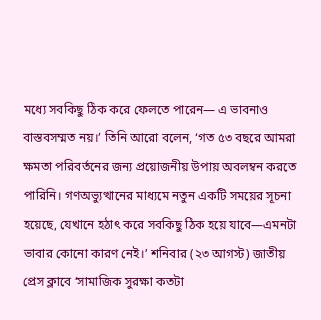মধ্যে সবকিছু ঠিক করে ফেলতে পারেন— এ ভাবনাও বাস্তবসম্মত নয়।’ তিনি আরো বলেন, ‘গত ৫৩ বছরে আমরা ক্ষমতা পরিবর্তনের জন্য প্রয়োজনীয় উপায় অবলম্বন করতে পারিনি। গণঅভ্যুত্থানের মাধ্যমে নতুন একটি সময়ের সূচনা হয়েছে, যেখানে হঠাৎ করে সবকিছু ঠিক হয়ে যাবে—এমনটা ভাবার কোনো কারণ নেই।’ শনিবার (২৩ আগস্ট) জাতীয় প্রেস ক্লাবে ‘সামাজিক সুরক্ষা কতটা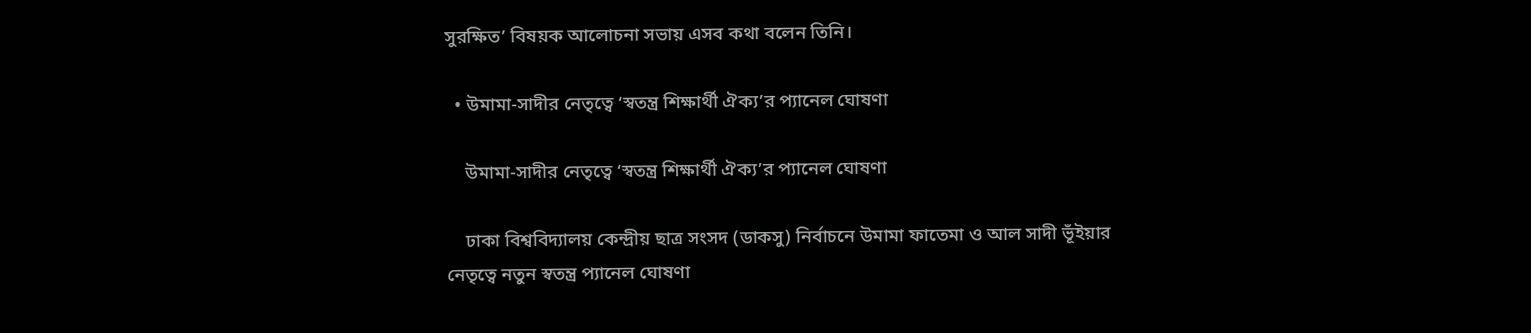সুরক্ষিত’ বিষয়ক আলোচনা সভায় এসব কথা বলেন তিনি।

  • উমামা-সাদীর নেতৃত্বে ‘স্বতন্ত্র শিক্ষার্থী ঐক্য’র প্যানেল ঘোষণা

    উমামা-সাদীর নেতৃত্বে ‘স্বতন্ত্র শিক্ষার্থী ঐক্য’র প্যানেল ঘোষণা

    ঢাকা বিশ্ববিদ্যালয় কেন্দ্রীয় ছাত্র সংসদ (ডাকসু) নির্বাচনে উমামা ফাতেমা ও আল সাদী ভূঁইয়ার নেতৃত্বে নতুন স্বতন্ত্র প্যানেল ঘোষণা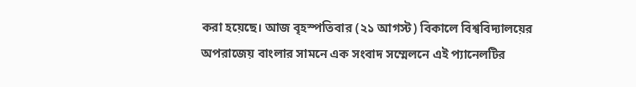করা হয়েছে। আজ বৃহস্পতিবার (২১ আগস্ট) বিকালে বিশ্ববিদ্যালয়ের অপরাজেয় বাংলার সামনে এক সংবাদ সম্মেলনে এই প্যানেলটির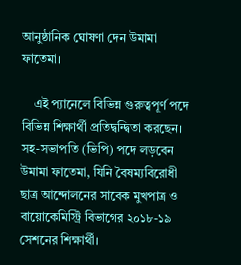আনুষ্ঠানিক ঘোষণা দেন উমামা ফাতেমা।

    এই প্যানেলে বিভিন্ন গুরুত্বপূর্ণ পদে বিভিন্ন শিক্ষার্থী প্রতিদ্বন্দ্বিতা করছেন। সহ-সভাপতি (ভিপি) পদে লড়বেন উমামা ফাতেমা, যিনি বৈষম্যবিরোধী ছাত্র আন্দোলনের সাবেক মুখপাত্র ও বায়োকেমিস্ট্রি বিভাগের ২০১৮-১৯ সেশনের শিক্ষার্থী।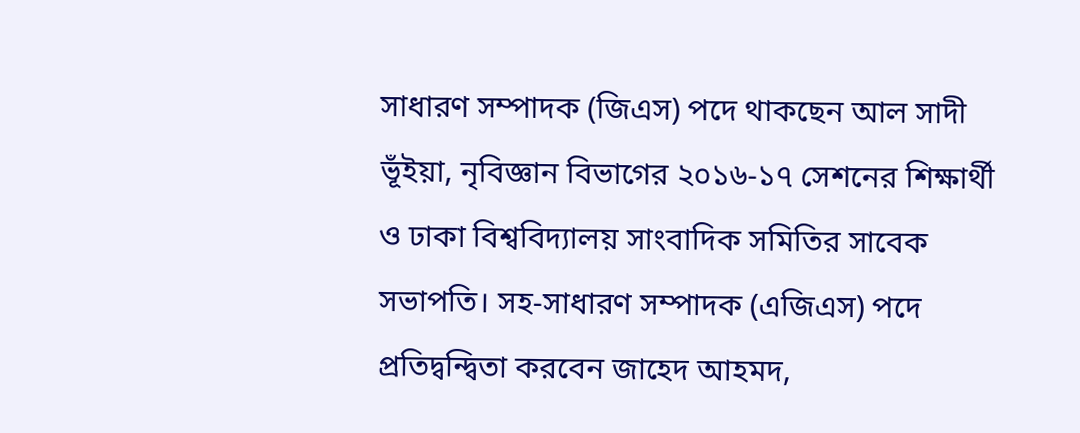সাধারণ সম্পাদক (জিএস) পদে থাকছেন আল সাদী ভূঁইয়া, নৃবিজ্ঞান বিভাগের ২০১৬-১৭ সেশনের শিক্ষার্থী ও ঢাকা বিশ্ববিদ্যালয় সাংবাদিক সমিতির সাবেক সভাপতি। সহ-সাধারণ সম্পাদক (এজিএস) পদে প্রতিদ্বন্দ্বিতা করবেন জাহেদ আহমদ,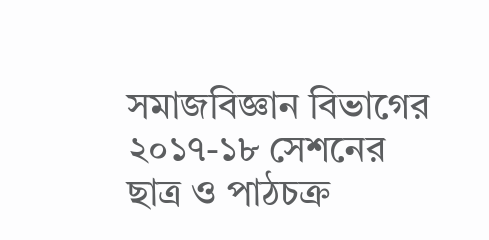সমাজবিজ্ঞান বিভাগের ২০১৭-১৮ সেশনের ছাত্র ও পাঠচক্র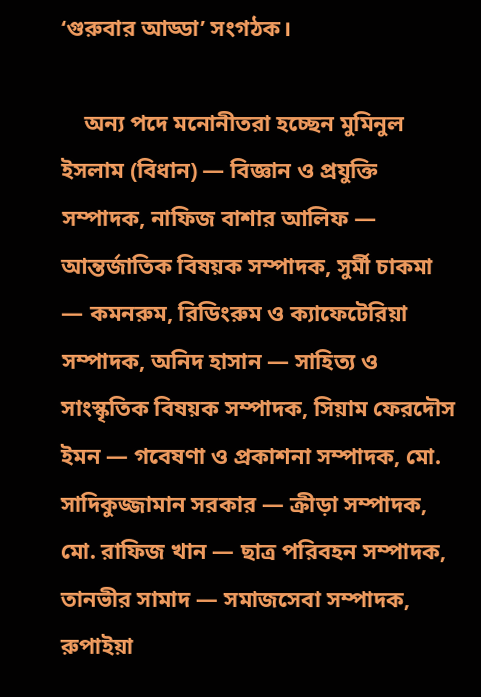‘গুরুবার আড্ডা’ সংগঠক।

    অন্য পদে মনোনীতরা হচ্ছেন মুমিনুল ইসলাম (বিধান) — বিজ্ঞান ও প্রযুক্তি সম্পাদক, নাফিজ বাশার আলিফ — আন্তর্জাতিক বিষয়ক সম্পাদক, সুর্মী চাকমা — কমনরুম, রিডিংরুম ও ক্যাফেটেরিয়া সম্পাদক, অনিদ হাসান — সাহিত্য ও সাংস্কৃতিক বিষয়ক সম্পাদক, সিয়াম ফেরদৌস ইমন — গবেষণা ও প্রকাশনা সম্পাদক, মো. সাদিকুজ্জামান সরকার — ক্রীড়া সম্পাদক, মো. রাফিজ খান — ছাত্র পরিবহন সম্পাদক, তানভীর সামাদ — সমাজসেবা সম্পাদক, রুপাইয়া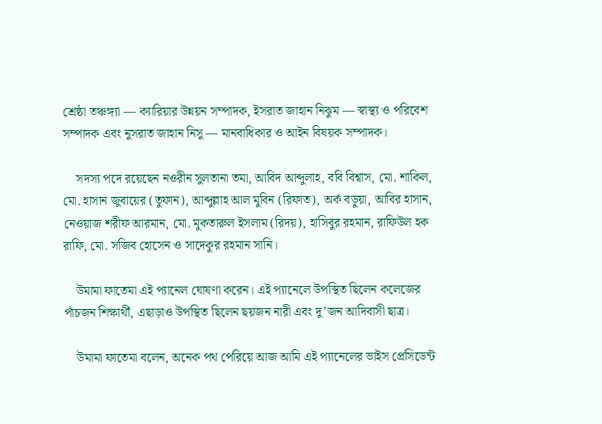শ্রেষ্ঠা তঞ্চঙ্গ্যা — ক্যারিয়ার উন্নয়ন সম্পাদক, ইসরাত জাহান নিঝুম — স্বাস্থ্য ও পরিবেশ সম্পাদক এবং নুসরাত জাহান নিসু — মানবাধিকার ও আইন বিষয়ক সম্পাদক।

    সদস্য পদে রয়েছেন নওরীন সুলতানা তমা, আবিদ আব্দুলাহ, ববি বিশ্বাস, মো. শাকিল, মো. হাসান জুবায়ের (তুফান), আব্দুল্লাহ আল মুবিন (রিফাত), অর্ক বড়ুয়া, আবির হাসান, নেওয়াজ শরীফ আরমান, মো. মুকতারুল ইসলাম (রিদয়), হাসিবুর রহমান, রাফিউল হক রাফি, মো. সজিব হোসেন ও সাদেকুর রহমান সানি।

    উমামা ফাতেমা এই প্যানেল ঘোষণা করেন। এই প্যানেলে উপস্থিত ছিলেন কলেজের পাঁচজন শিক্ষার্থী, এছাড়াও উপস্থিত ছিলেন ছয়জন নারী এবং দু’জন আদিবাসী ছাত্র।

    উমামা ফাতেমা বলেন, অনেক পথ পেরিয়ে আজ আমি এই প্যানেলের ভাইস প্রেসিডেন্ট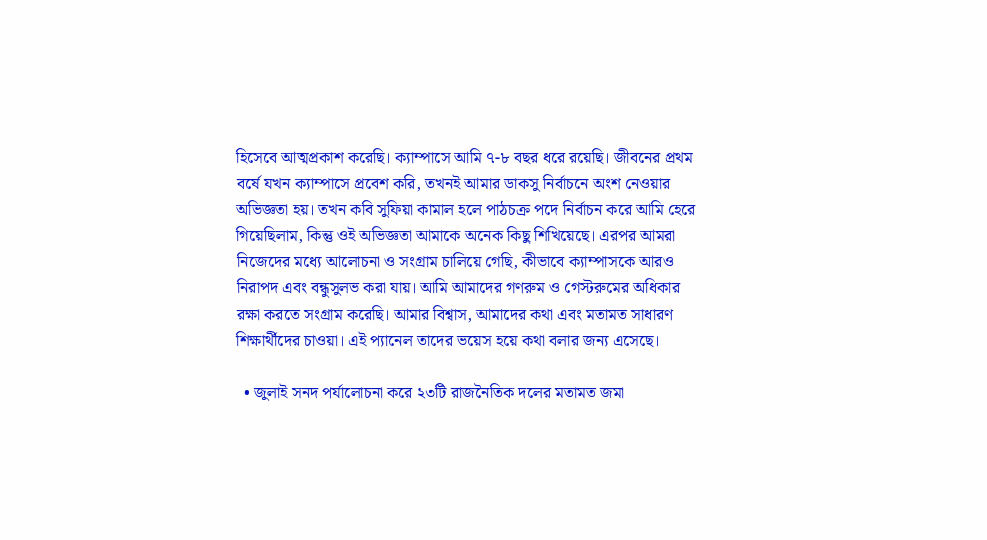হিসেবে আত্মপ্রকাশ করেছি। ক্যাম্পাসে আমি ৭-৮ বছর ধরে রয়েছি। জীবনের প্রথম বর্ষে যখন ক্যাম্পাসে প্রবেশ করি, তখনই আমার ডাকসু নির্বাচনে অংশ নেওয়ার অভিজ্ঞতা হয়। তখন কবি সুফিয়া কামাল হলে পাঠচক্র পদে নির্বাচন করে আমি হেরে গিয়েছিলাম, কিন্তু ওই অভিজ্ঞতা আমাকে অনেক কিছু শিখিয়েছে। এরপর আমরা নিজেদের মধ্যে আলোচনা ও সংগ্রাম চালিয়ে গেছি, কীভাবে ক্যাম্পাসকে আরও নিরাপদ এবং বন্ধুসুলভ করা যায়। আমি আমাদের গণরুম ও গেস্টরুমের অধিকার রক্ষা করতে সংগ্রাম করেছি। আমার বিশ্বাস, আমাদের কথা এবং মতামত সাধারণ শিক্ষার্থীদের চাওয়া। এই প্যানেল তাদের ভয়েস হয়ে কথা বলার জন্য এসেছে।

  • জুলাই সনদ পর্যালোচনা করে ২৩টি রাজনৈতিক দলের মতামত জমা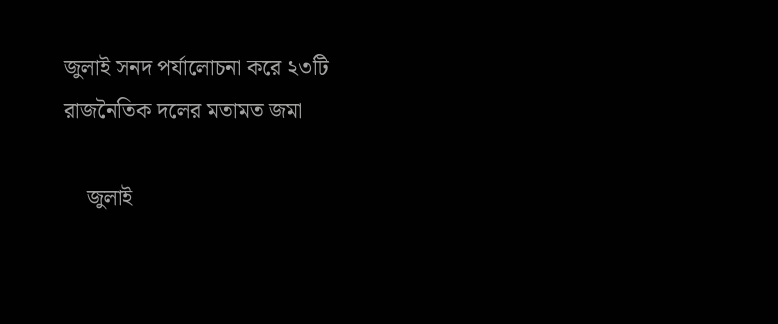জুলাই সনদ পর্যালোচনা করে ২৩টি রাজনৈতিক দলের মতামত জমা

    জুলাই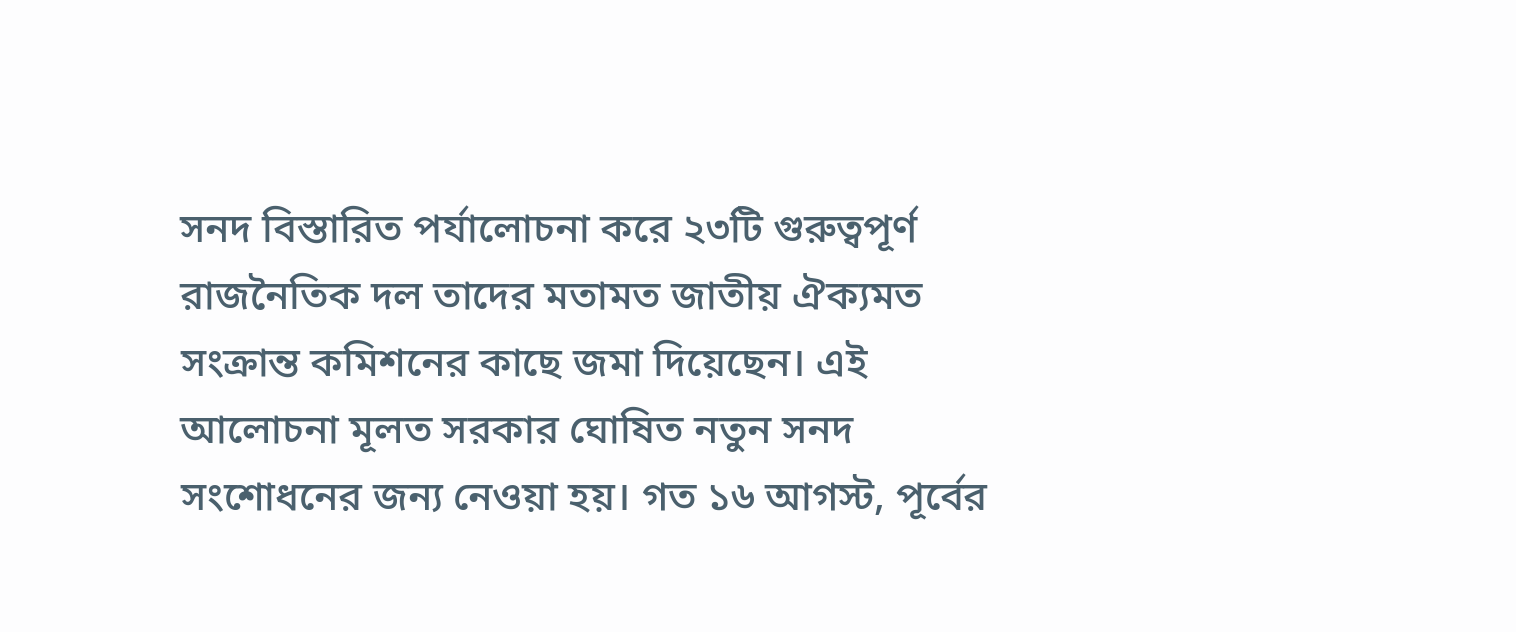সনদ বিস্তারিত পর্যালোচনা করে ২৩টি গুরুত্বপূর্ণ রাজনৈতিক দল তাদের মতামত জাতীয় ঐক্যমত সংক্রান্ত কমিশনের কাছে জমা দিয়েছেন। এই আলোচনা মূলত সরকার ঘোষিত নতুন সনদ সংশোধনের জন্য নেওয়া হয়। গত ১৬ আগস্ট, পূর্বের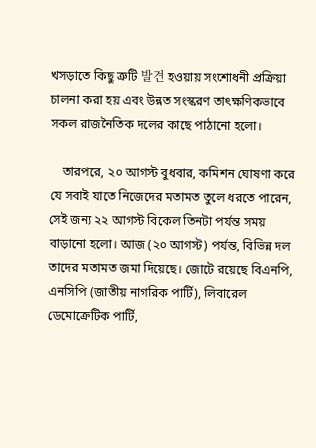খসড়াতে কিছু ত্রুটি 발견 হওয়ায় সংশোধনী প্রক্রিয়া চালনা করা হয় এবং উন্নত সংস্করণ তাৎক্ষণিকভাবে সকল রাজনৈতিক দলের কাছে পাঠানো হলো।

    তারপরে, ২০ আগস্ট বুধবার, কমিশন ঘোষণা করে যে সবাই যাতে নিজেদের মতামত তুলে ধরতে পারেন, সেই জন্য ২২ আগস্ট বিকেল তিনটা পর্যন্ত সময় বাড়ানো হলো। আজ (২০ আগস্ট) পর্যন্ত, বিভিন্ন দল তাদের মতামত জমা দিয়েছে। জোটে রয়েছে বিএনপি, এনসিপি (জাতীয় নাগরিক পার্টি), লিবারেল ডেমোক্রেটিক পার্টি,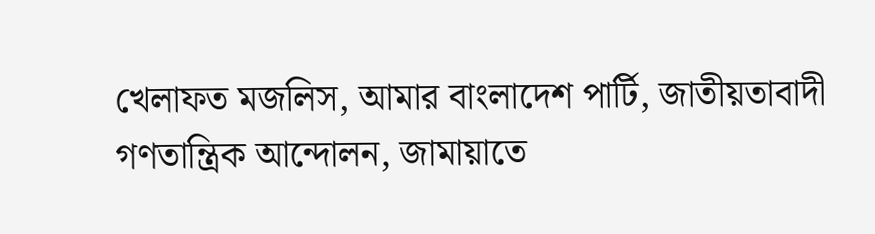খেলাফত মজলিস, আমার বাংলাদেশ পার্টি, জাতীয়তাবাদী গণতান্ত্রিক আন্দোলন, জামায়াতে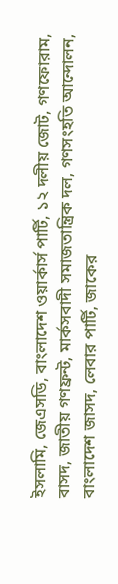ইসলামি, জেএসডি, বাংলাদেশ ওয়ার্কার্স পার্টি, ১২ দলীয় জোট, গণফোরাম, বাসদ, জাতীয় গণফ্রন্ট, মার্কসবাদী সমাজতান্ত্রিক দল, গণসংহতি আন্দোলন, বাংলাদেশ জাসদ, লেবার পার্টি, জাকের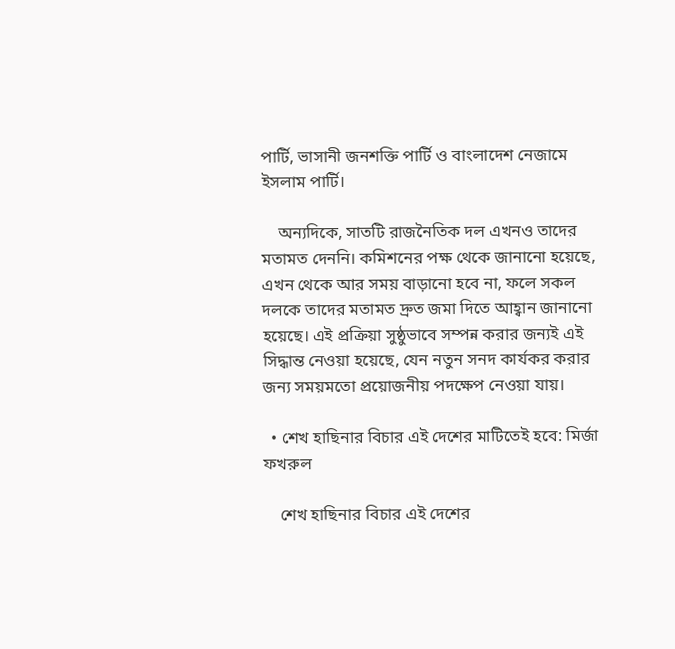পার্টি, ভাসানী জনশক্তি পার্টি ও বাংলাদেশ নেজামে ইসলাম পার্টি।

    অন্যদিকে, সাতটি রাজনৈতিক দল এখনও তাদের মতামত দেননি। কমিশনের পক্ষ থেকে জানানো হয়েছে, এখন থেকে আর সময় বাড়ানো হবে না, ফলে সকল দলকে তাদের মতামত দ্রুত জমা দিতে আহ্বান জানানো হয়েছে। এই প্রক্রিয়া সুষ্ঠুভাবে সম্পন্ন করার জন্যই এই সিদ্ধান্ত নেওয়া হয়েছে, যেন নতুন সনদ কার্যকর করার জন্য সময়মতো প্রয়োজনীয় পদক্ষেপ নেওয়া যায়।

  • শেখ হাছিনার বিচার এই দেশের মাটিতেই হবে: মির্জা ফখরুল

    শেখ হাছিনার বিচার এই দেশের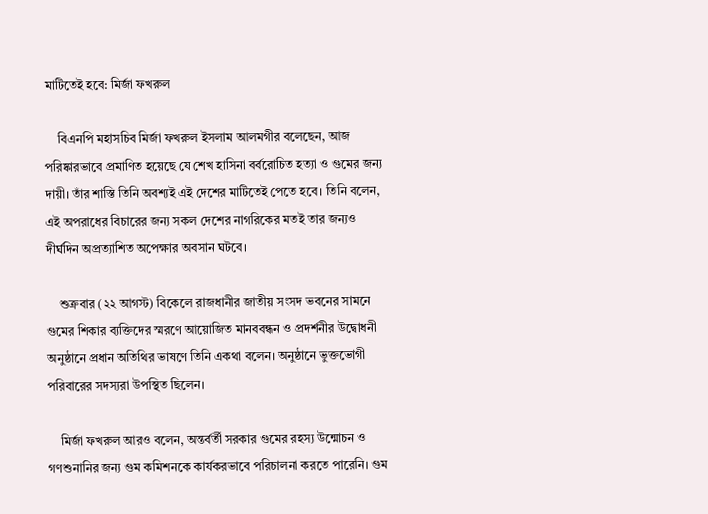মাটিতেই হবে: মির্জা ফখরুল

    বিএনপি মহাসচিব মির্জা ফখরুল ইসলাম আলমগীর বলেছেন, আজ পরিষ্কারভাবে প্রমাণিত হয়েছে যে শেখ হাসিনা বর্বরোচিত হত্যা ও গুমের জন্য দায়ী। তাঁর শাস্তি তিনি অবশ্যই এই দেশের মাটিতেই পেতে হবে। তিনি বলেন, এই অপরাধের বিচারের জন্য সকল দেশের নাগরিকের মতই তার জন্যও দীর্ঘদিন অপ্রত্যাশিত অপেক্ষার অবসান ঘটবে।

    শুক্রবার (২২ আগস্ট) বিকেলে রাজধানীর জাতীয় সংসদ ভবনের সামনে গুমের শিকার ব্যক্তিদের স্মরণে আয়োজিত মানববন্ধন ও প্রদর্শনীর উদ্বোধনী অনুষ্ঠানে প্রধান অতিথির ভাষণে তিনি একথা বলেন। অনুষ্ঠানে ভুক্তভোগী পরিবারের সদস্যরা উপস্থিত ছিলেন।

    মির্জা ফখরুল আরও বলেন, অন্তর্বর্তী সরকার গুমের রহস্য উন্মোচন ও গণশুনানির জন্য গুম কমিশনকে কার্যকরভাবে পরিচালনা করতে পারেনি। গুম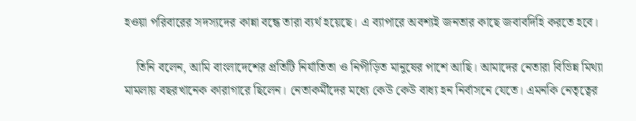হওয়া পরিবারের সদস্যদের কান্না বন্ধে তারা ব্যর্থ হয়েছে। এ ব্যাপারে অবশ্যই জনতার কাছে জবাবদিহি করতে হবে।

    তিনি বলেন, আমি বাংলাদেশের প্রতিটি নির্যাতিতা ও নিপীড়িত মানুষের পাশে আছি। আমাদের নেতারা বিভিন্ন মিথ্যা মামলায় বছরখানেক কারাগারে ছিলেন। নেতাকর্মীদের মধ্যে কেউ কেউ বাধ্য হন নির্বাসনে যেতে। এমনকি নেতৃত্বের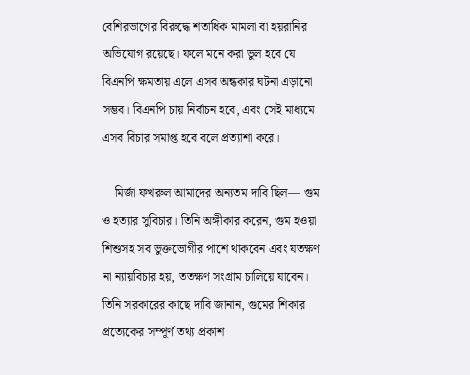বেশিরভাগের বিরুদ্ধে শতাধিক মামলা বা হয়রানির অভিযোগ রয়েছে। ফলে মনে করা ভুল হবে যে বিএনপি ক্ষমতায় এলে এসব অন্ধকার ঘটনা এড়ানো সম্ভব। বিএনপি চায় নির্বাচন হবে, এবং সেই মাধ্যমে এসব বিচার সমাপ্ত হবে বলে প্রত্যাশা করে।

    মির্জা ফখরুল আমাদের অন্যতম দাবি ছিল— গুম ও হত্যার সুবিচার। তিনি অঙ্গীকার করেন, গুম হওয়া শিশুসহ সব ভুক্তভোগীর পাশে থাকবেন এবং যতক্ষণ না ন্যায়বিচার হয়, ততক্ষণ সংগ্রাম চালিয়ে যাবেন। তিনি সরকারের কাছে দাবি জানান, গুমের শিকার প্রত্যেকের সম্পূর্ণ তথ্য প্রকাশ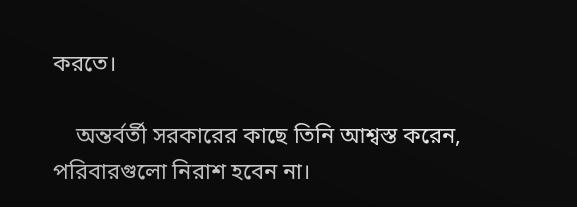করতে।

    অন্তর্বর্তী সরকারের কাছে তিনি আশ্বস্ত করেন, পরিবারগুলো নিরাশ হবেন না।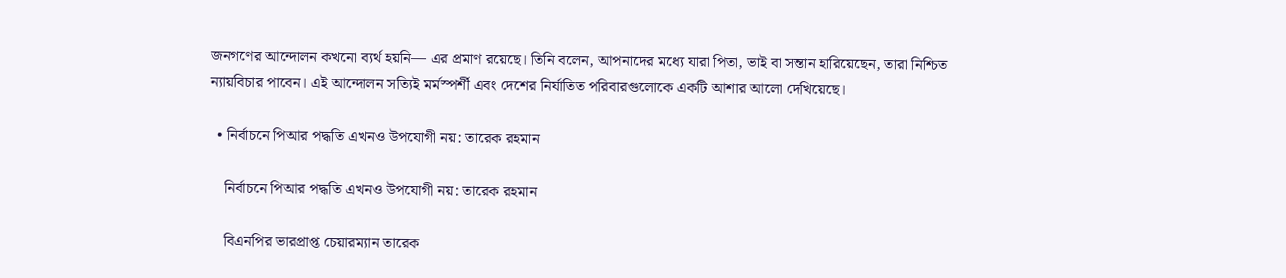জনগণের আন্দোলন কখনো ব্যর্থ হয়নি— এর প্রমাণ রয়েছে। তিনি বলেন, আপনাদের মধ্যে যারা পিতা, ভাই বা সন্তান হারিয়েছেন, তারা নিশ্চিত ন্যায়বিচার পাবেন। এই আন্দোলন সত্যিই মর্মস্পর্শী এবং দেশের নির্যাতিত পরিবারগুলোকে একটি আশার আলো দেখিয়েছে।

  • নির্বাচনে পিআর পদ্ধতি এখনও উপযোগী নয়: তারেক রহমান

    নির্বাচনে পিআর পদ্ধতি এখনও উপযোগী নয়: তারেক রহমান

    বিএনপির ভারপ্রাপ্ত চেয়ারম্যান তারেক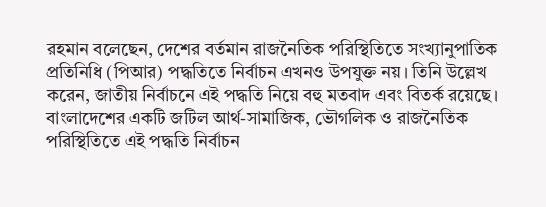রহমান বলেছেন, দেশের বর্তমান রাজনৈতিক পরিস্থিতিতে সংখ্যানুপাতিক প্রতিনিধি (পিআর) পদ্ধতিতে নির্বাচন এখনও উপযুক্ত নয়। তিনি উল্লেখ করেন, জাতীয় নির্বাচনে এই পদ্ধতি নিয়ে বহু মতবাদ এবং বিতর্ক রয়েছে। বাংলাদেশের একটি জটিল আর্থ-সামাজিক, ভৌগলিক ও রাজনৈতিক পরিস্থিতিতে এই পদ্ধতি নির্বাচন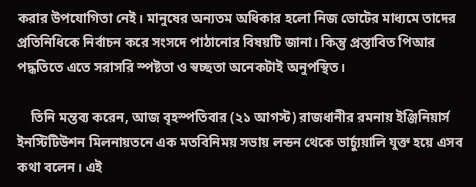করার উপযোগিতা নেই। মানুষের অন্যতম অধিকার হলো নিজ ভোটের মাধ্যমে তাদের প্রতিনিধিকে নির্বাচন করে সংসদে পাঠানোর বিষয়টি জানা। কিন্তু প্রস্তাবিত পিআর পদ্ধতিতে এতে সরাসরি স্পষ্টতা ও স্বচ্ছতা অনেকটাই অনুপস্থিত।

    তিনি মন্তব্য করেন, আজ বৃহস্পতিবার (২১ আগস্ট) রাজধানীর রমনায় ইঞ্জিনিয়ার্স ইনস্টিটিউশন মিলনায়তনে এক মতবিনিময় সভায় লন্ডন থেকে ভার্চ্যুয়ালি যুক্ত হয়ে এসব কথা বলেন। এই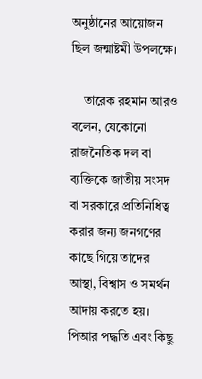অনুষ্ঠানের আয়োজন ছিল জন্মাষ্টমী উপলক্ষে।

    তারেক রহমান আরও বলেন, যেকোনো রাজনৈতিক দল বা ব্যক্তিকে জাতীয় সংসদ বা সরকারে প্রতিনিধিত্ব করার জন্য জনগণের কাছে গিয়ে তাদের আস্থা, বিশ্বাস ও সমর্থন আদায় করতে হয়। পিআর পদ্ধতি এবং কিছু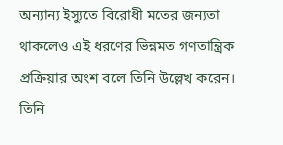অন্যান্য ইস্যুতে বিরোধী মতের জন্যতা থাকলেও এই ধরণের ভিন্নমত গণতান্ত্রিক প্রক্রিয়ার অংশ বলে তিনি উল্লেখ করেন। তিনি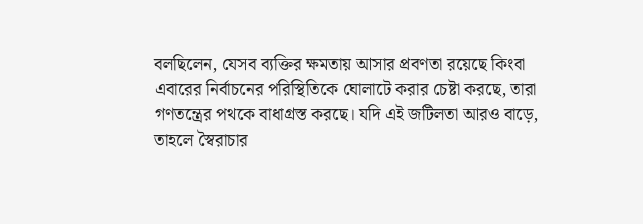বলছিলেন, যেসব ব্যক্তির ক্ষমতায় আসার প্রবণতা রয়েছে কিংবা এবারের নির্বাচনের পরিস্থিতিকে ঘোলাটে করার চেষ্টা করছে, তারা গণতন্ত্রের পথকে বাধাগ্রস্ত করছে। যদি এই জটিলতা আরও বাড়ে, তাহলে স্বৈরাচার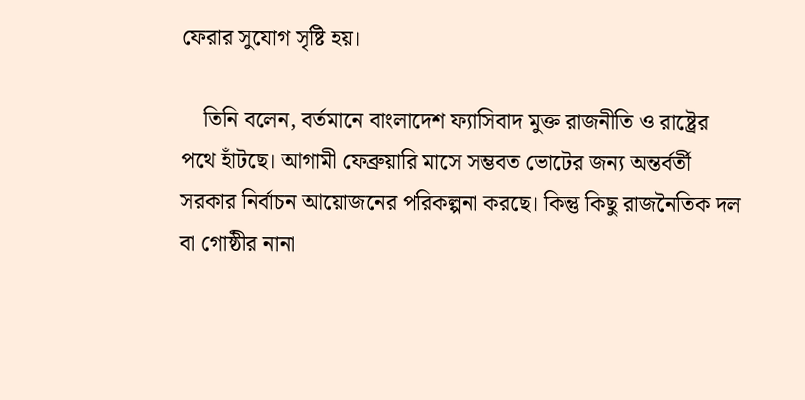ফেরার সুযোগ সৃষ্টি হয়।

    তিনি বলেন, বর্তমানে বাংলাদেশ ফ্যাসিবাদ মুক্ত রাজনীতি ও রাষ্ট্রের পথে হাঁটছে। আগামী ফেব্রুয়ারি মাসে সম্ভবত ভোটের জন্য অন্তর্বর্তী সরকার নির্বাচন আয়োজনের পরিকল্পনা করছে। কিন্তু কিছু রাজনৈতিক দল বা গোষ্ঠীর নানা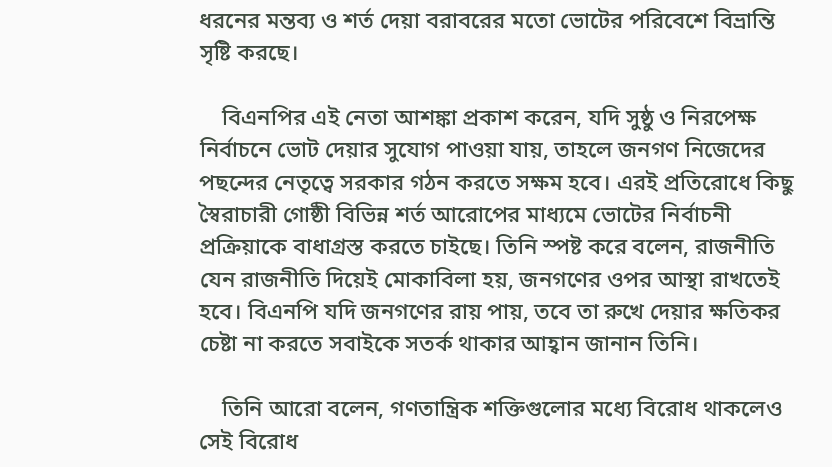ধরনের মন্তব্য ও শর্ত দেয়া বরাবরের মতো ভোটের পরিবেশে বিভ্রান্তি সৃষ্টি করছে।

    বিএনপির এই নেতা আশঙ্কা প্রকাশ করেন, যদি সুষ্ঠু ও নিরপেক্ষ নির্বাচনে ভোট দেয়ার সুযোগ পাওয়া যায়, তাহলে জনগণ নিজেদের পছন্দের নেতৃত্বে সরকার গঠন করতে সক্ষম হবে। এরই প্রতিরোধে কিছু স্বৈরাচারী গোষ্ঠী বিভিন্ন শর্ত আরোপের মাধ্যমে ভোটের নির্বাচনী প্রক্রিয়াকে বাধাগ্রস্ত করতে চাইছে। তিনি স্পষ্ট করে বলেন, রাজনীতি যেন রাজনীতি দিয়েই মোকাবিলা হয়, জনগণের ওপর আস্থা রাখতেই হবে। বিএনপি যদি জনগণের রায় পায়, তবে তা রুখে দেয়ার ক্ষতিকর চেষ্টা না করতে সবাইকে সতর্ক থাকার আহ্বান জানান তিনি।

    তিনি আরো বলেন, গণতান্ত্রিক শক্তিগুলোর মধ্যে বিরোধ থাকলেও সেই বিরোধ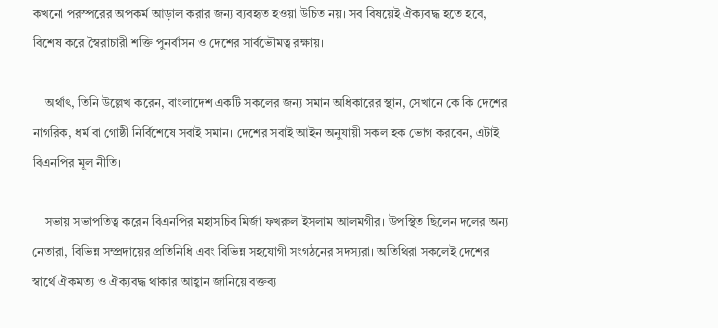কখনো পরস্পরের অপকর্ম আড়াল করার জন্য ব্যবহৃত হওয়া উচিত নয়। সব বিষয়েই ঐক্যবদ্ধ হতে হবে, বিশেষ করে স্বৈরাচারী শক্তি পুনর্বাসন ও দেশের সার্বভৌমত্ব রক্ষায়।

    অর্থাৎ, তিনি উল্লেখ করেন, বাংলাদেশ একটি সকলের জন্য সমান অধিকারের স্থান, সেখানে কে কি দেশের নাগরিক, ধর্ম বা গোষ্ঠী নির্বিশেষে সবাই সমান। দেশের সবাই আইন অনুযায়ী সকল হক ভোগ করবেন, এটাই বিএনপির মূল নীতি।

    সভায় সভাপতিত্ব করেন বিএনপির মহাসচিব মির্জা ফখরুল ইসলাম আলমগীর। উপস্থিত ছিলেন দলের অন্য নেতারা, বিভিন্ন সম্প্রদায়ের প্রতিনিধি এবং বিভিন্ন সহযোগী সংগঠনের সদস্যরা। অতিথিরা সকলেই দেশের স্বার্থে ঐকমত্য ও ঐক্যবদ্ধ থাকার আহ্বান জানিয়ে বক্তব্য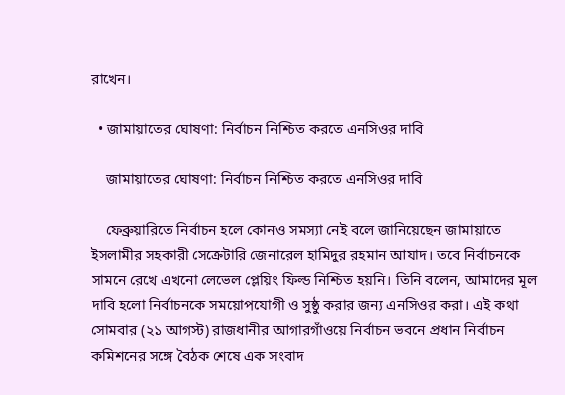রাখেন।

  • জামায়াতের ঘোষণা: নির্বাচন নিশ্চিত করতে এনসিওর দাবি

    জামায়াতের ঘোষণা: নির্বাচন নিশ্চিত করতে এনসিওর দাবি

    ফেব্রুয়ারিতে নির্বাচন হলে কোনও সমস্যা নেই বলে জানিয়েছেন জামায়াতে ইসলামীর সহকারী সেক্রেটারি জেনারেল হামিদুর রহমান আযাদ। তবে নির্বাচনকে সামনে রেখে এখনো লেভেল প্লেয়িং ফিল্ড নিশ্চিত হয়নি। তিনি বলেন, আমাদের মূল দাবি হলো নির্বাচনকে সময়োপযোগী ও সুষ্ঠু করার জন্য এনসিওর করা। এই কথা সোমবার (২১ আগস্ট) রাজধানীর আগারগাঁওয়ে নির্বাচন ভবনে প্রধান নির্বাচন কমিশনের সঙ্গে বৈঠক শেষে এক সংবাদ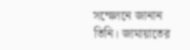সম্মেলনে জানান তিনি। জামায়াতের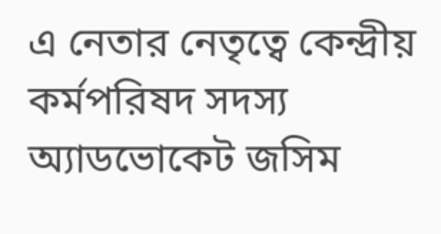এ নেতার নেতৃত্বে কেন্দ্রীয় কর্মপরিষদ সদস্য অ্যাডভোকেট জসিম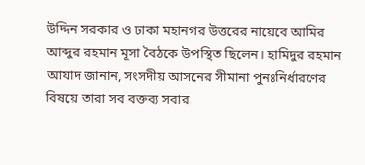উদ্দিন সরকার ও ঢাকা মহানগর উত্তরের নায়েবে আমির আব্দুর রহমান মূসা বৈঠকে উপস্থিত ছিলেন। হামিদুর রহমান আযাদ জানান, সংসদীয় আসনের সীমানা পুনঃনির্ধারণের বিষয়ে তারা সব বক্তব্য সবার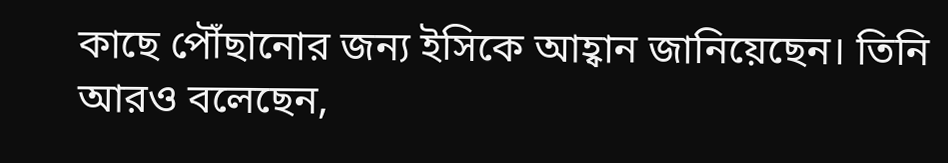কাছে পৌঁছানোর জন্য ইসিকে আহ্বান জানিয়েছেন। তিনি আরও বলেছেন,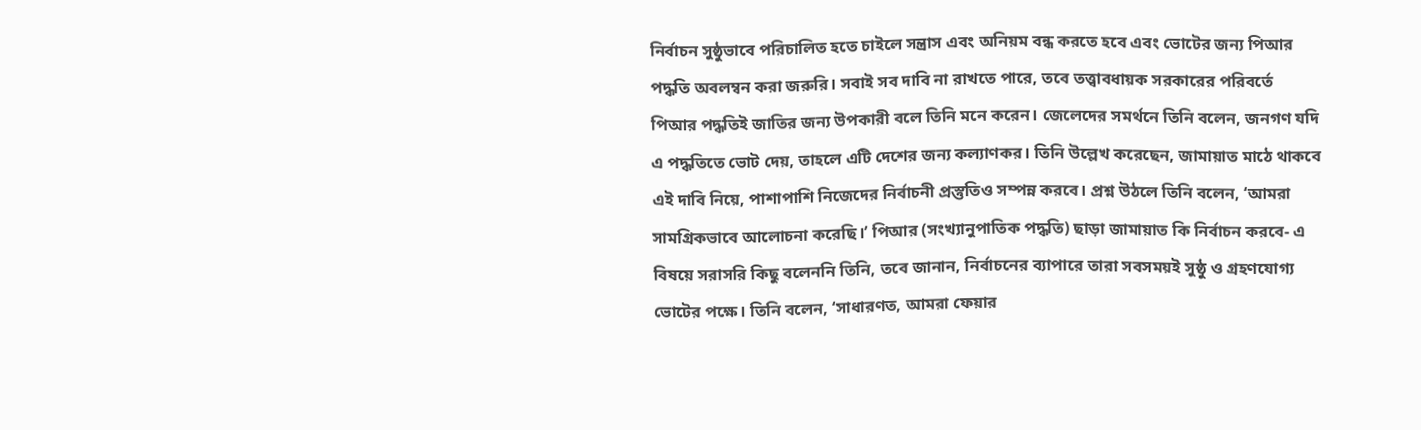নির্বাচন সুষ্ঠুভাবে পরিচালিত হতে চাইলে সন্ত্রাস এবং অনিয়ম বন্ধ করতে হবে এবং ভোটের জন্য পিআর পদ্ধতি অবলম্বন করা জরুরি। সবাই সব দাবি না রাখতে পারে, তবে তত্ত্বাবধায়ক সরকারের পরিবর্তে পিআর পদ্ধতিই জাতির জন্য উপকারী বলে তিনি মনে করেন। জেলেদের সমর্থনে তিনি বলেন, জনগণ যদি এ পদ্ধতিতে ভোট দেয়, তাহলে এটি দেশের জন্য কল্যাণকর। তিনি উল্লেখ করেছেন, জামায়াত মাঠে থাকবে এই দাবি নিয়ে, পাশাপাশি নিজেদের নির্বাচনী প্রস্তুতিও সম্পন্ন করবে। প্রশ্ন উঠলে তিনি বলেন, ‘আমরা সামগ্রিকভাবে আলোচনা করেছি।’ পিআর (সংখ্যানুপাতিক পদ্ধতি) ছাড়া জামায়াত কি নির্বাচন করবে- এ বিষয়ে সরাসরি কিছু বলেননি তিনি, তবে জানান, নির্বাচনের ব্যাপারে তারা সবসময়ই সুষ্ঠু ও গ্রহণযোগ্য ভোটের পক্ষে। তিনি বলেন, ‘সাধারণত, আমরা ফেয়ার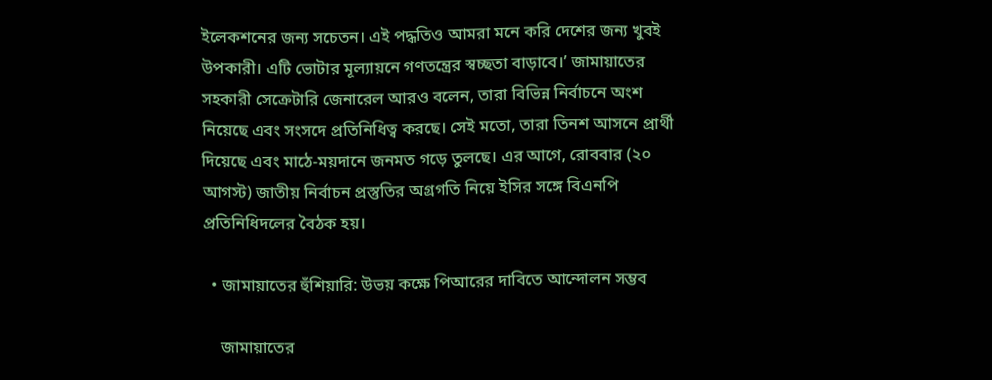ইলেকশনের জন্য সচেতন। এই পদ্ধতিও আমরা মনে করি দেশের জন্য খুবই উপকারী। এটি ভোটার মূল্যায়নে গণতন্ত্রের স্বচ্ছতা বাড়াবে।’ জামায়াতের সহকারী সেক্রেটারি জেনারেল আরও বলেন, তারা বিভিন্ন নির্বাচনে অংশ নিয়েছে এবং সংসদে প্রতিনিধিত্ব করছে। সেই মতো, তারা তিনশ আসনে প্রার্থী দিয়েছে এবং মাঠে-ময়দানে জনমত গড়ে তুলছে। এর আগে, রোববার (২০ আগস্ট) জাতীয় নির্বাচন প্রস্তুতির অগ্রগতি নিয়ে ইসির সঙ্গে বিএনপি প্রতিনিধিদলের বৈঠক হয়।

  • জামায়াতের হুঁশিয়ারি: উভয় কক্ষে পিআরের দাবিতে আন্দোলন সম্ভব

    জামায়াতের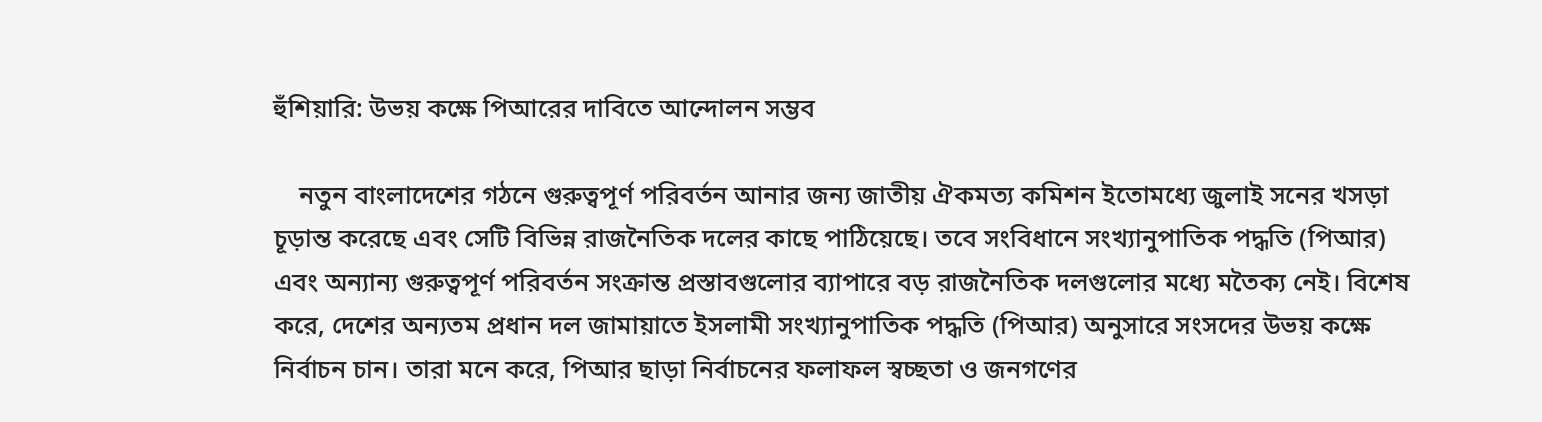হুঁশিয়ারি: উভয় কক্ষে পিআরের দাবিতে আন্দোলন সম্ভব

    নতুন বাংলাদেশের গঠনে গুরুত্বপূর্ণ পরিবর্তন আনার জন্য জাতীয় ঐকমত্য কমিশন ইতোমধ্যে জুলাই সনের খসড়া চূড়ান্ত করেছে এবং সেটি বিভিন্ন রাজনৈতিক দলের কাছে পাঠিয়েছে। তবে সংবিধানে সংখ্যানুপাতিক পদ্ধতি (পিআর) এবং অন্যান্য গুরুত্বপূর্ণ পরিবর্তন সংক্রান্ত প্রস্তাবগুলোর ব্যাপারে বড় রাজনৈতিক দলগুলোর মধ্যে মতৈক্য নেই। বিশেষ করে, দেশের অন্যতম প্রধান দল জামায়াতে ইসলামী সংখ্যানুপাতিক পদ্ধতি (পিআর) অনুসারে সংসদের উভয় কক্ষে নির্বাচন চান। তারা মনে করে, পিআর ছাড়া নির্বাচনের ফলাফল স্বচ্ছতা ও জনগণের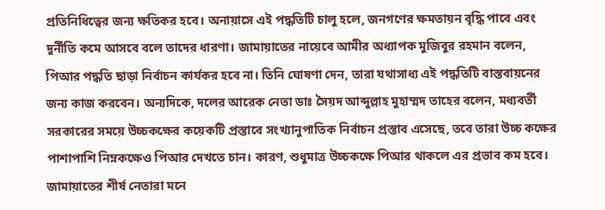প্রতিনিধিত্বের জন্য ক্ষতিকর হবে। অনায়াসে এই পদ্ধতিটি চালু হলে, জনগণের ক্ষমতায়ন বৃদ্ধি পাবে এবং দুর্নীতি কমে আসবে বলে তাদের ধারণা। জামায়াতের নায়েবে আমীর অধ্যাপক মুজিবুর রহমান বলেন, পিআর পদ্ধতি ছাড়া নির্বাচন কার্যকর হবে না। তিনি ঘোষণা দেন, তারা যথাসাধ্য এই পদ্ধতিটি বাস্তবায়নের জন্য কাজ করবেন। অন্যদিকে, দলের আরেক নেতা ডাঃ সৈয়দ আব্দুল্লাহ মুহাম্মদ তাহের বলেন, মধ্যবর্তী সরকারের সময়ে উচ্চকক্ষের কয়েকটি প্রস্তাবে সংখ্যানুপাতিক নির্বাচন প্রস্তাব এসেছে, তবে তারা উচ্চ কক্ষের পাশাপাশি নিম্নকক্ষেও পিআর দেখতে চান। কারণ, শুধুমাত্র উচ্চকক্ষে পিআর থাকলে এর প্রভাব কম হবে। জামায়াতের শীর্ষ নেতারা মনে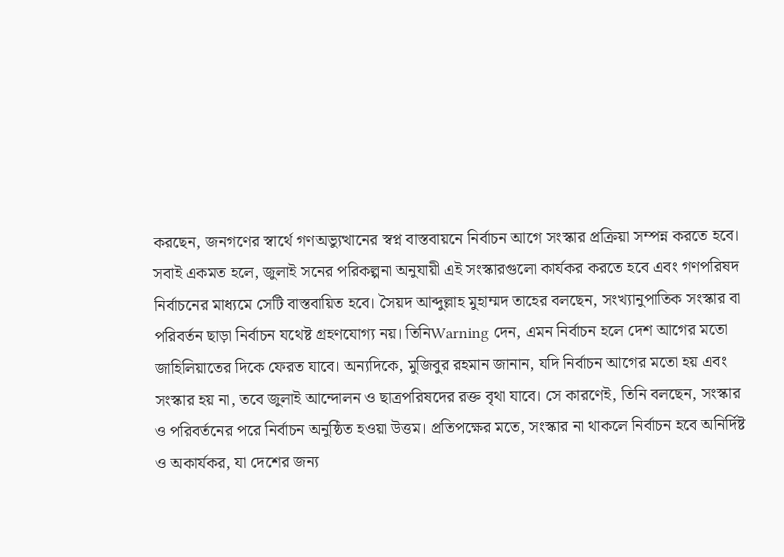করছেন, জনগণের স্বার্থে গণঅভ্যুত্থানের স্বপ্ন বাস্তবায়নে নির্বাচন আগে সংস্কার প্রক্রিয়া সম্পন্ন করতে হবে। সবাই একমত হলে, জুলাই সনের পরিকল্পনা অনুযায়ী এই সংস্কারগুলো কার্যকর করতে হবে এবং গণপরিষদ নির্বাচনের মাধ্যমে সেটি বাস্তবায়িত হবে। সৈয়দ আব্দুল্লাহ মুহাম্মদ তাহের বলছেন, সংখ্যানুপাতিক সংস্কার বা পরিবর্তন ছাড়া নির্বাচন যথেষ্ট গ্রহণযোগ্য নয়। তিনিWarning দেন, এমন নির্বাচন হলে দেশ আগের মতো জাহিলিয়াতের দিকে ফেরত যাবে। অন্যদিকে, মুজিবুর রহমান জানান, যদি নির্বাচন আগের মতো হয় এবং সংস্কার হয় না, তবে জুলাই আন্দোলন ও ছাত্রপরিষদের রক্ত বৃথা যাবে। সে কারণেই, তিনি বলছেন, সংস্কার ও পরিবর্তনের পরে নির্বাচন অনুষ্ঠিত হওয়া উত্তম। প্রতিপক্ষের মতে, সংস্কার না থাকলে নির্বাচন হবে অনির্দিষ্ট ও অকার্যকর, যা দেশের জন্য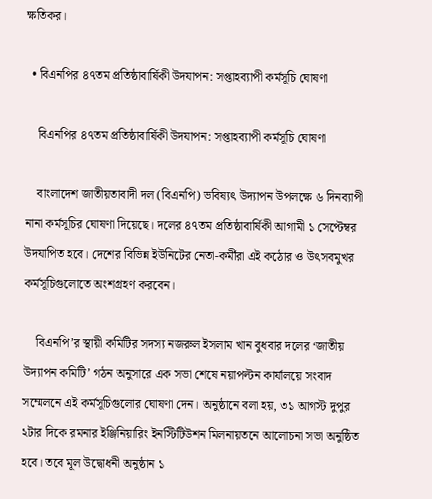ক্ষতিকর।

  • বিএনপির ৪৭তম প্রতিষ্ঠাবার্ষিকী উদযাপন: সপ্তাহব্যাপী কর্মসূচি ঘোষণা

    বিএনপির ৪৭তম প্রতিষ্ঠাবার্ষিকী উদযাপন: সপ্তাহব্যাপী কর্মসূচি ঘোষণা

    বাংলাদেশ জাতীয়তাবাদী দল (বিএনপি) ভবিষ্যৎ উদ্যাপন উপলক্ষে ৬ দিনব্যাপী নানা কর্মসূচির ঘোষণা দিয়েছে। দলের ৪৭তম প্রতিষ্ঠাবার্ষিকী আগামী ১ সেপ্টেম্বর উদযাপিত হবে। দেশের বিভিন্ন ইউনিটের নেতা-কর্মীরা এই কঠোর ও উৎসবমুখর কর্মসূচিগুলোতে অংশগ্রহণ করবেন।

    বিএনপি’র স্থায়ী কমিটির সদস্য নজরুল ইসলাম খান বুধবার দলের ‘জাতীয় উদ্যাপন কমিটি’ গঠন অনুসারে এক সভা শেষে নয়াপল্টন কার্যালয়ে সংবাদ সম্মেলনে এই কর্মসূচিগুলোর ঘোষণা দেন। অনুষ্ঠানে বলা হয়, ৩১ আগস্ট দুপুর ২টার দিকে রমনার ইঞ্জিনিয়ারিং ইনস্টিটিউশন মিলনায়তনে আলোচনা সভা অনুষ্ঠিত হবে। তবে মূল উদ্বোধনী অনুষ্ঠান ১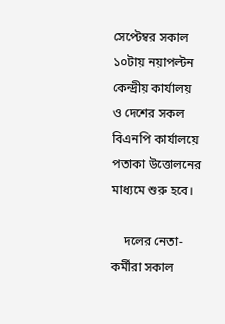সেপ্টেম্বর সকাল ১০টায় নয়াপল্টন কেন্দ্রীয় কার্যালয় ও দেশের সকল বিএনপি কার্যালয়ে পতাকা উত্তোলনের মাধ্যমে শুরু হবে।

    দলের নেতা-কর্মীরা সকাল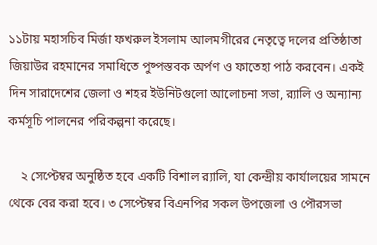১১টায় মহাসচিব মির্জা ফখরুল ইসলাম আলমগীরের নেতৃত্বে দলের প্রতিষ্ঠাতা জিয়াউর রহমানের সমাধিতে পুষ্পস্তবক অর্পণ ও ফাতেহা পাঠ করবেন। একই দিন সারাদেশের জেলা ও শহর ইউনিটগুলো আলোচনা সভা, র‌্যালি ও অন্যান্য কর্মসূচি পালনের পরিকল্পনা করেছে।

    ২ সেপ্টেম্বর অনুষ্ঠিত হবে একটি বিশাল র‌্যালি, যা কেন্দ্রীয় কার্যালয়ের সামনে থেকে বের করা হবে। ৩ সেপ্টেম্বর বিএনপির সকল উপজেলা ও পৌরসভা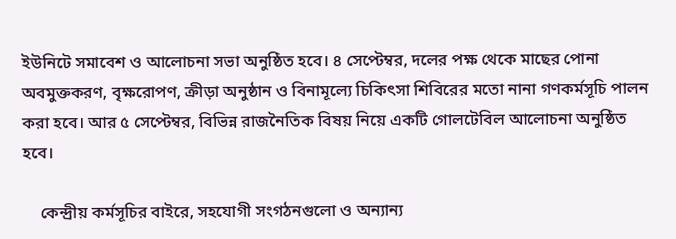ইউনিটে সমাবেশ ও আলোচনা সভা অনুষ্ঠিত হবে। ৪ সেপ্টেম্বর, দলের পক্ষ থেকে মাছের পোনা অবমুক্তকরণ, বৃক্ষরোপণ, ক্রীড়া অনুষ্ঠান ও বিনামূল্যে চিকিৎসা শিবিরের মতো নানা গণকর্মসূচি পালন করা হবে। আর ৫ সেপ্টেম্বর, বিভিন্ন রাজনৈতিক বিষয় নিয়ে একটি গোলটেবিল আলোচনা অনুষ্ঠিত হবে।

    কেন্দ্রীয় কর্মসূচির বাইরে, সহযোগী সংগঠনগুলো ও অন্যান্য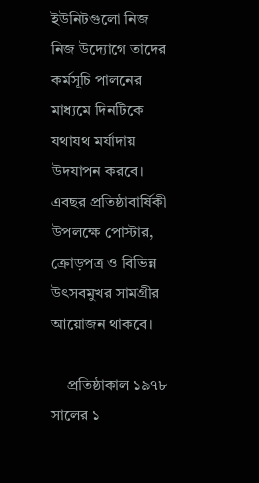ইউনিটগুলো নিজ নিজ উদ্যোগে তাদের কর্মসূচি পালনের মাধ্যমে দিনটিকে যথাযথ মর্যাদায় উদযাপন করবে। এবছর প্রতিষ্ঠাবার্ষিকী উপলক্ষে পোস্টার, ক্রোড়পত্র ও বিভিন্ন উৎসবমুখর সামগ্রীর আয়োজন থাকবে।

    প্রতিষ্ঠাকাল ১৯৭৮ সালের ১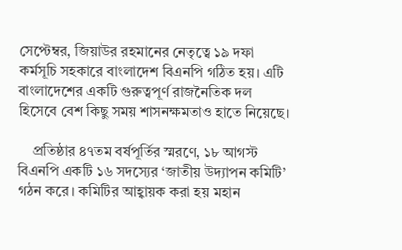সেপ্টেম্বর, জিয়াউর রহমানের নেতৃত্বে ১৯ দফা কর্মসূচি সহকারে বাংলাদেশ বিএনপি গঠিত হয়। এটি বাংলাদেশের একটি গুরুত্বপূর্ণ রাজনৈতিক দল হিসেবে বেশ কিছু সময় শাসনক্ষমতাও হাতে নিয়েছে।

    প্রতিষ্ঠার ৪৭তম বর্ষপূর্তির স্মরণে, ১৮ আগস্ট বিএনপি একটি ১৬ সদস্যের ‘জাতীয় উদ্যাপন কমিটি’ গঠন করে। কমিটির আহ্বায়ক করা হয় মহান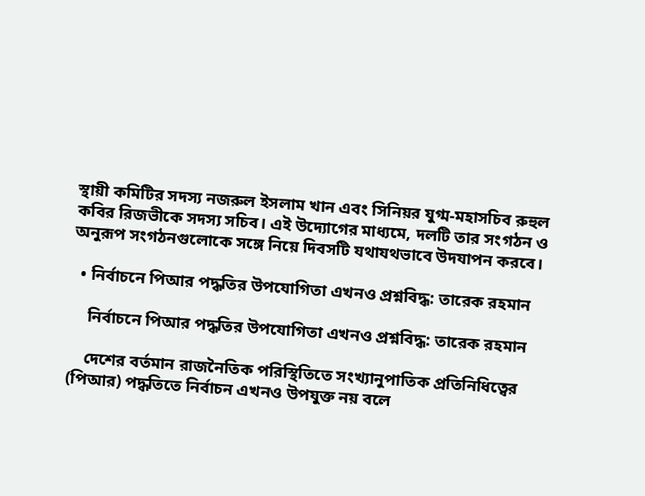স্থায়ী কমিটির সদস্য নজরুল ইসলাম খান এবং সিনিয়র যুগ্ম-মহাসচিব রুহুল কবির রিজভীকে সদস্য সচিব। এই উদ্যোগের মাধ্যমে, দলটি তার সংগঠন ও অনুরূপ সংগঠনগুলোকে সঙ্গে নিয়ে দিবসটি যথাযথভাবে উদযাপন করবে।

  • নির্বাচনে পিআর পদ্ধতির উপযোগিতা এখনও প্রশ্নবিদ্ধ: তারেক রহমান

    নির্বাচনে পিআর পদ্ধতির উপযোগিতা এখনও প্রশ্নবিদ্ধ: তারেক রহমান

    দেশের বর্তমান রাজনৈতিক পরিস্থিতিতে সংখ্যানুপাতিক প্রতিনিধিত্বের (পিআর) পদ্ধতিতে নির্বাচন এখনও উপযুক্ত নয় বলে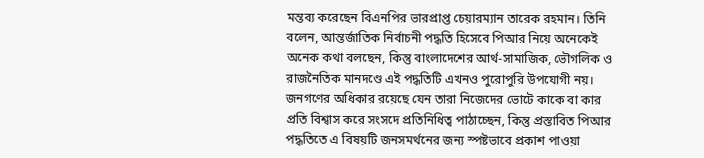মন্তব্য করেছেন বিএনপির ভারপ্রাপ্ত চেয়ারম্যান তারেক রহমান। তিনি বলেন, আন্তর্জাতিক নির্বাচনী পদ্ধতি হিসেবে পিআর নিয়ে অনেকেই অনেক কথা বলছেন, কিন্তু বাংলাদেশের আর্থ-সামাজিক, ভৌগলিক ও রাজনৈতিক মানদণ্ডে এই পদ্ধতিটি এখনও পুরোপুরি উপযোগী নয়। জনগণের অধিকার রয়েছে যেন তারা নিজেদের ভোটে কাকে বা কার প্রতি বিশ্বাস করে সংসদে প্রতিনিধিত্ব পাঠাচ্ছেন, কিন্তু প্রস্তাবিত পিআর পদ্ধতিতে এ বিষয়টি জনসমর্থনের জন্য স্পষ্টভাবে প্রকাশ পাওয়া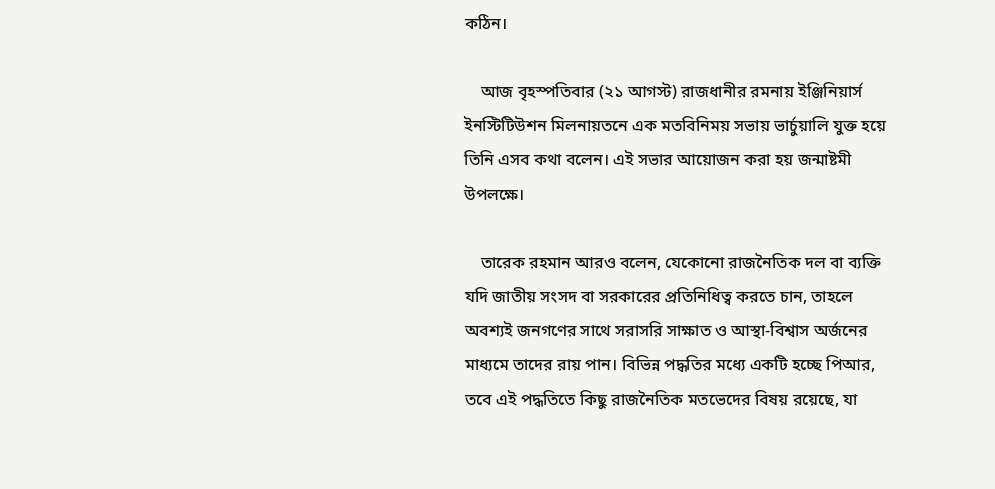কঠিন।

    আজ বৃহস্পতিবার (২১ আগস্ট) রাজধানীর রমনায় ইঞ্জিনিয়ার্স ইনস্টিটিউশন মিলনায়তনে এক মতবিনিময় সভায় ভার্চুয়ালি যুক্ত হয়ে তিনি এসব কথা বলেন। এই সভার আয়োজন করা হয় জন্মাষ্টমী উপলক্ষে।

    তারেক রহমান আরও বলেন, যেকোনো রাজনৈতিক দল বা ব্যক্তি যদি জাতীয় সংসদ বা সরকারের প্রতিনিধিত্ব করতে চান, তাহলে অবশ্যই জনগণের সাথে সরাসরি সাক্ষাত ও আস্থা-বিশ্বাস অর্জনের মাধ্যমে তাদের রায় পান। বিভিন্ন পদ্ধতির মধ্যে একটি হচ্ছে পিআর, তবে এই পদ্ধতিতে কিছু রাজনৈতিক মতভেদের বিষয় রয়েছে, যা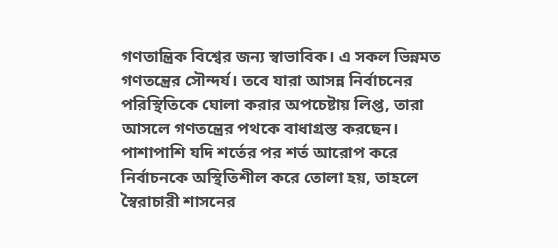গণতান্ত্রিক বিশ্বের জন্য স্বাভাবিক। এ সকল ভিন্নমত গণতন্ত্রের সৌন্দর্য। তবে যারা আসন্ন নির্বাচনের পরিস্থিতিকে ঘোলা করার অপচেষ্টায় লিপ্ত, তারা আসলে গণতন্ত্রের পথকে বাধাগ্রস্ত করছেন। পাশাপাশি যদি শর্তের পর শর্ত আরোপ করে নির্বাচনকে অস্থিতিশীল করে তোলা হয়, তাহলে স্বৈরাচারী শাসনের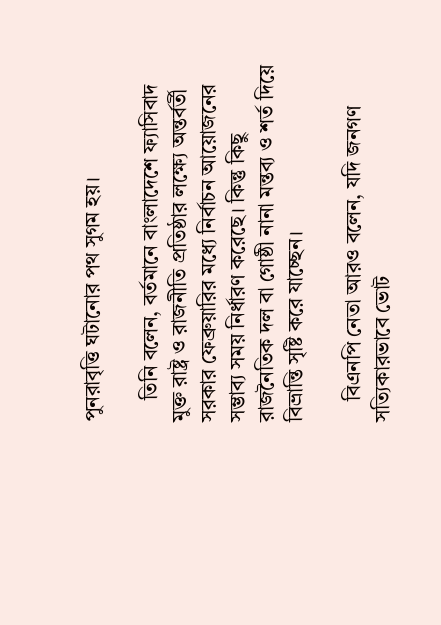পুনরাবৃত্তি ঘটানোর পথ সুগম হয়।

    তিনি বলেন, বর্তমানে বাংলাদেশে ফ্যাসিবাদ মুক্ত রাষ্ট্র ও রাজনীতি প্রতিষ্ঠার লক্ষ্যে অন্তর্বর্তী সরকার ফেব্রুয়ারির মধ্যে নির্বাচন আয়োজনের সম্ভাব্য সময় নির্ধারণ করেছে। কিন্তু কিছু রাজনৈতিক দল বা গোষ্ঠী নানা মন্তব্য ও শর্ত দিয়ে বিভ্রান্তি সৃষ্টি করে যাচ্ছেন।

    বিএনপি নেতা আরও বলেন, যদি জনগণ সত্যিকারভাবে ভোট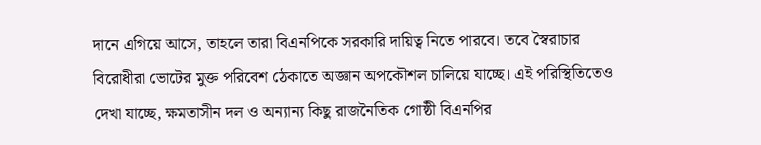দানে এগিয়ে আসে, তাহলে তারা বিএনপিকে সরকারি দায়িত্ব নিতে পারবে। তবে স্বৈরাচার বিরোধীরা ভোটের মুক্ত পরিবেশ ঠেকাতে অজ্ঞান অপকৌশল চালিয়ে যাচ্ছে। এই পরিস্থিতিতেও দেখা যাচ্ছে, ক্ষমতাসীন দল ও অন্যান্য কিছু রাজনৈতিক গোষ্ঠী বিএনপির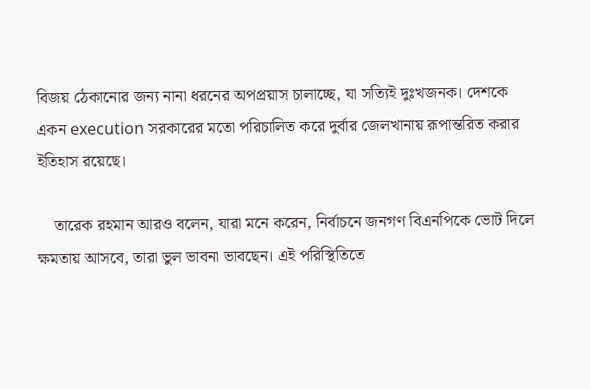বিজয় ঠেকানোর জন্য নানা ধরনের অপপ্রয়াস চালাচ্ছে, যা সত্যিই দুঃখজনক। দেশকে একন execution সরকারের মতো পরিচালিত করে দুর্বার জেলখানায় রূপান্তরিত করার ইতিহাস রয়েছে।

    তারেক রহমান আরও বলেন, যারা মনে করেন, নির্বাচনে জনগণ বিএনপিকে ভোট দিলে ক্ষমতায় আসবে, তারা ভুল ভাবনা ভাবছেন। এই পরিস্থিতিতে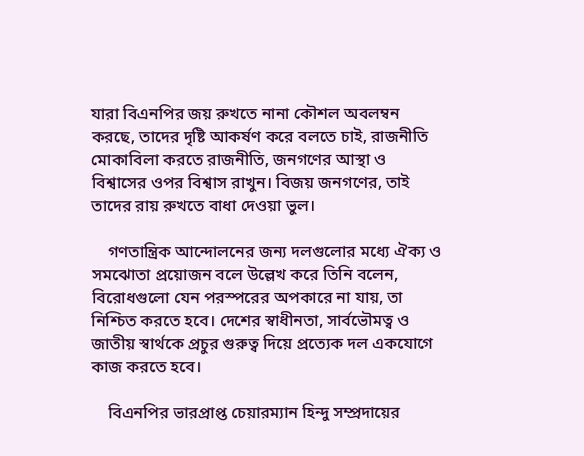যারা বিএনপির জয় রুখতে নানা কৌশল অবলম্বন করছে, তাদের দৃষ্টি আকর্ষণ করে বলতে চাই, রাজনীতি মোকাবিলা করতে রাজনীতি, জনগণের আস্থা ও বিশ্বাসের ওপর বিশ্বাস রাখুন। বিজয় জনগণের, তাই তাদের রায় রুখতে বাধা দেওয়া ভুল।

    গণতান্ত্রিক আন্দোলনের জন্য দলগুলোর মধ্যে ঐক্য ও সমঝোতা প্রয়োজন বলে উল্লেখ করে তিনি বলেন, বিরোধগুলো যেন পরস্পরের অপকারে না যায়, তা নিশ্চিত করতে হবে। দেশের স্বাধীনতা, সার্বভৌমত্ব ও জাতীয় স্বার্থকে প্রচুর গুরুত্ব দিয়ে প্রত্যেক দল একযোগে কাজ করতে হবে।

    বিএনপির ভারপ্রাপ্ত চেয়ারম্যান হিন্দু সম্প্রদায়ের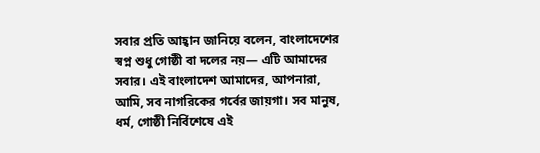সবার প্রতি আহ্বান জানিয়ে বলেন, বাংলাদেশের স্বপ্ন শুধু গোষ্ঠী বা দলের নয়— এটি আমাদের সবার। এই বাংলাদেশ আমাদের, আপনারা, আমি, সব নাগরিকের গর্বের জায়গা। সব মানুষ, ধর্ম, গোষ্ঠী নির্বিশেষে এই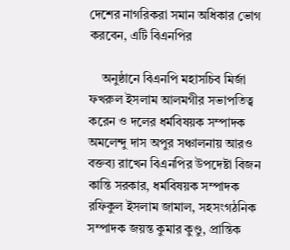দেশের নাগরিকরা সমান অধিকার ভোগ করবেন, এটি বিএনপির

    অনুষ্ঠানে বিএনপি মহাসচিব মির্জা ফখরুল ইসলাম আলমগীর সভাপতিত্ব করেন ও দলের ধর্মবিষয়ক সম্পাদক অমলেন্দু দাস অপুর সঞ্চালনায় আরও বক্তব্য রাখেন বিএনপির উপদেষ্টা বিজন কান্তি সরকার, ধর্মবিষয়ক সম্পাদক রফিকুল ইসলাম জামাল, সহসংগঠনিক সম্পাদক জয়ন্ত কুমার কুণ্ডু, প্রান্তিক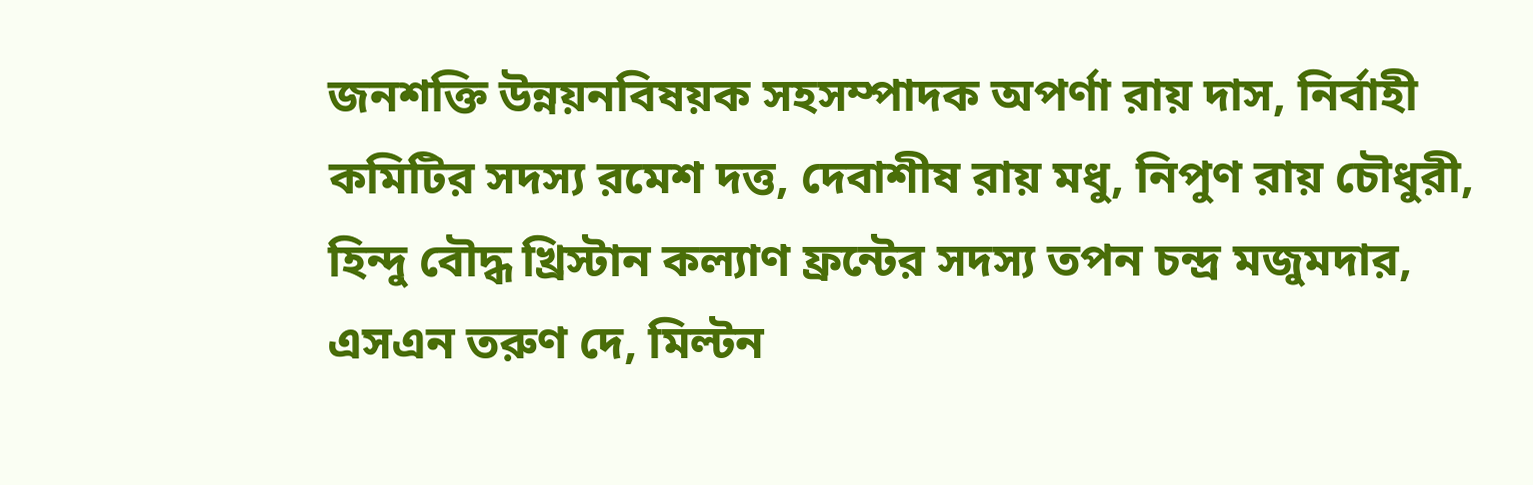জনশক্তি উন্নয়নবিষয়ক সহসম্পাদক অপর্ণা রায় দাস, নির্বাহী কমিটির সদস্য রমেশ দত্ত, দেবাশীষ রায় মধু, নিপুণ রায় চৌধুরী, হিন্দু বৌদ্ধ খ্রিস্টান কল্যাণ ফ্রন্টের সদস্য তপন চন্দ্র মজুমদার, এসএন তরুণ দে, মিল্টন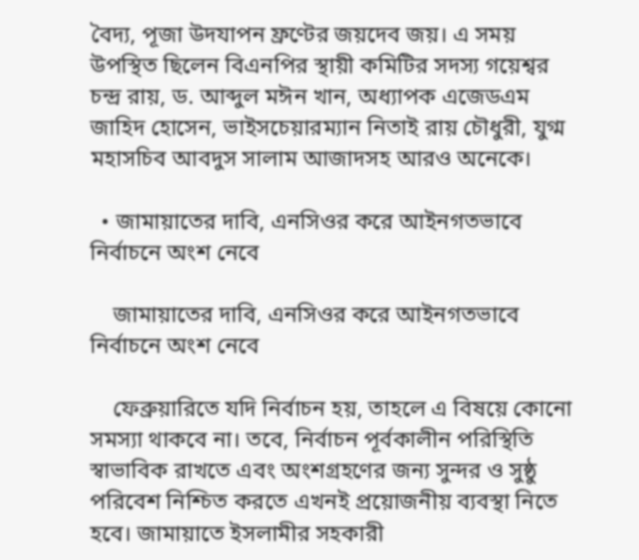বৈদ্য, পূজা উদযাপন ফ্রণ্টের জয়দেব জয়। এ সময় উপস্থিত ছিলেন বিএনপির স্থায়ী কমিটির সদস্য গয়েশ্বর চন্দ্র রায়, ড. আব্দুল মঈন খান, অধ্যাপক এজেডএম জাহিদ হোসেন, ভাইসচেয়ারম্যান নিতাই রায় চৌধুরী, যুগ্ম মহাসচিব আবদুস সালাম আজাদসহ আরও অনেকে।

  • জামায়াতের দাবি, এনসিওর করে আইনগতভাবে নির্বাচনে অংশ নেবে

    জামায়াতের দাবি, এনসিওর করে আইনগতভাবে নির্বাচনে অংশ নেবে

    ফেব্রুয়ারিতে যদি নির্বাচন হয়, তাহলে এ বিষয়ে কোনো সমস্যা থাকবে না। তবে, নির্বাচন পূর্বকালীন পরিস্থিতি স্বাভাবিক রাখতে এবং অংশগ্রহণের জন্য সুন্দর ও সুষ্ঠু পরিবেশ নিশ্চিত করতে এখনই প্রয়োজনীয় ব্যবস্থা নিতে হবে। জামায়াতে ইসলামীর সহকারী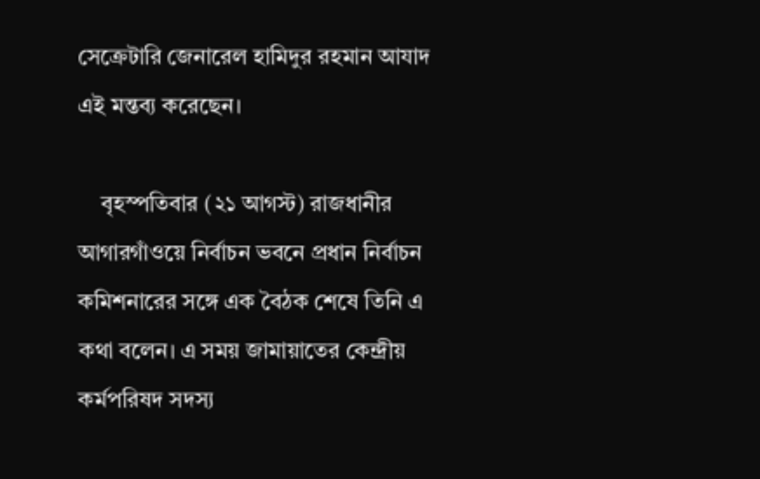সেক্রেটারি জেনারেল হামিদুর রহমান আযাদ এই মন্তব্য করেছেন।

    বৃহস্পতিবার (২১ আগস্ট) রাজধানীর আগারগাঁওয়ে নির্বাচন ভবনে প্রধান নির্বাচন কমিশনারের সঙ্গে এক বৈঠক শেষে তিনি এ কথা বলেন। এ সময় জামায়াতের কেন্দ্রীয় কর্মপরিষদ সদস্য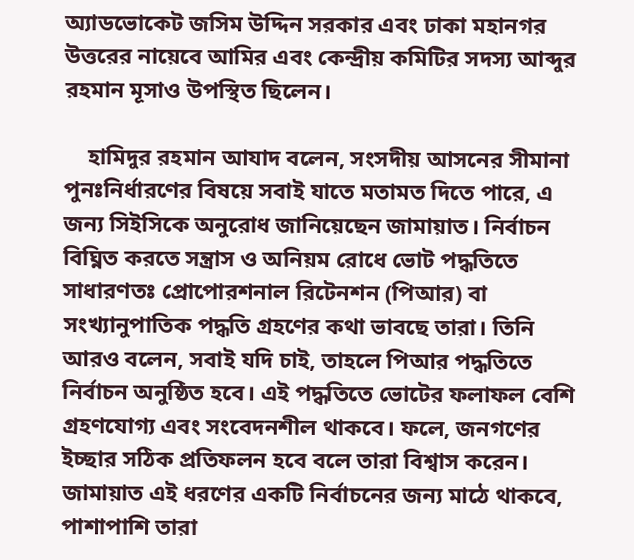অ্যাডভোকেট জসিম উদ্দিন সরকার এবং ঢাকা মহানগর উত্তরের নায়েবে আমির এবং কেন্দ্রীয় কমিটির সদস্য আব্দুর রহমান মূসাও উপস্থিত ছিলেন।

    হামিদুর রহমান আযাদ বলেন, সংসদীয় আসনের সীমানা পুনঃনির্ধারণের বিষয়ে সবাই যাতে মতামত দিতে পারে, এ জন্য সিইসিকে অনুরোধ জানিয়েছেন জামায়াত। নির্বাচন বিঘ্নিত করতে সন্ত্রাস ও অনিয়ম রোধে ভোট পদ্ধতিতে সাধারণতঃ প্রোপোরশনাল রিটেনশন (পিআর) বা সংখ্যানুপাতিক পদ্ধতি গ্রহণের কথা ভাবছে তারা। তিনি আরও বলেন, সবাই যদি চাই, তাহলে পিআর পদ্ধতিতে নির্বাচন অনুষ্ঠিত হবে। এই পদ্ধতিতে ভোটের ফলাফল বেশি গ্রহণযোগ্য এবং সংবেদনশীল থাকবে। ফলে, জনগণের ইচ্ছার সঠিক প্রতিফলন হবে বলে তারা বিশ্বাস করেন। জামায়াত এই ধরণের একটি নির্বাচনের জন্য মাঠে থাকবে, পাশাপাশি তারা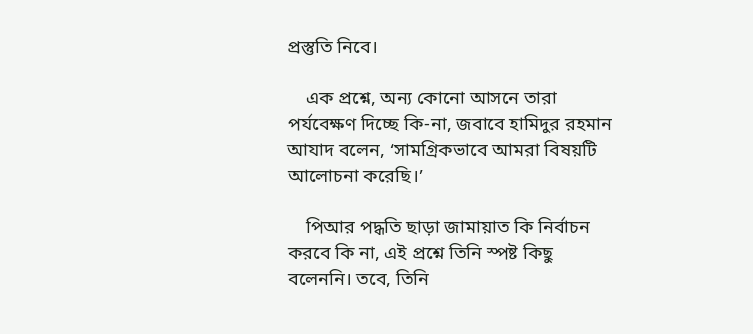প্রস্তুতি নিবে।

    এক প্রশ্নে, অন্য কোনো আসনে তারা পর্যবেক্ষণ দিচ্ছে কি-না, জবাবে হামিদুর রহমান আযাদ বলেন, ‘সামগ্রিকভাবে আমরা বিষয়টি আলোচনা করেছি।’

    পিআর পদ্ধতি ছাড়া জামায়াত কি নির্বাচন করবে কি না, এই প্রশ্নে তিনি স্পষ্ট কিছু বলেননি। তবে, তিনি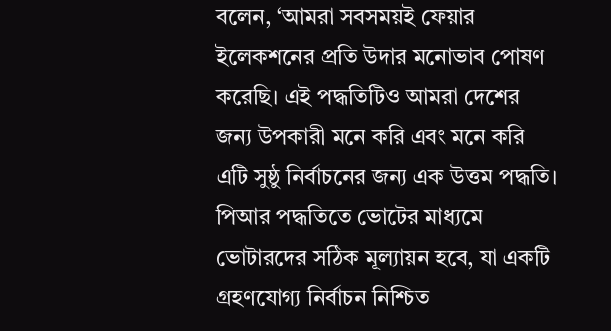বলেন, ‘আমরা সবসময়ই ফেয়ার ইলেকশনের প্রতি উদার মনোভাব পোষণ করেছি। এই পদ্ধতিটিও আমরা দেশের জন্য উপকারী মনে করি এবং মনে করি এটি সুষ্ঠু নির্বাচনের জন্য এক উত্তম পদ্ধতি। পিআর পদ্ধতিতে ভোটের মাধ্যমে ভোটারদের সঠিক মূল্যায়ন হবে, যা একটি গ্রহণযোগ্য নির্বাচন নিশ্চিত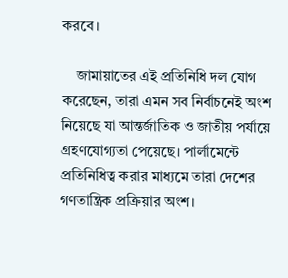করবে।

    জামায়াতের এই প্রতিনিধি দল যোগ করেছেন, তারা এমন সব নির্বাচনেই অংশ নিয়েছে যা আন্তর্জাতিক ও জাতীয় পর্যায়ে গ্রহণযোগ্যতা পেয়েছে। পার্লামেন্টে প্রতিনিধিত্ব করার মাধ্যমে তারা দেশের গণতান্ত্রিক প্রক্রিয়ার অংশ।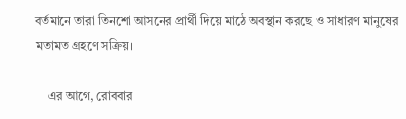বর্তমানে তারা তিনশো আসনের প্রার্থী দিয়ে মাঠে অবস্থান করছে ও সাধারণ মানুষের মতামত গ্রহণে সক্রিয়।

    এর আগে, রোববার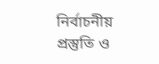নির্বাচনীয় প্রস্তুতি ও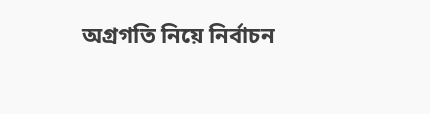অগ্রগতি নিয়ে নির্বাচন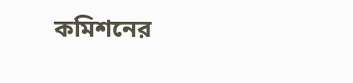কমিশনের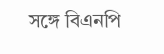সঙ্গে বিএনপি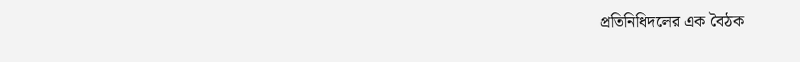প্রতিনিধিদলের এক বৈঠক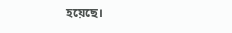হয়েছে।